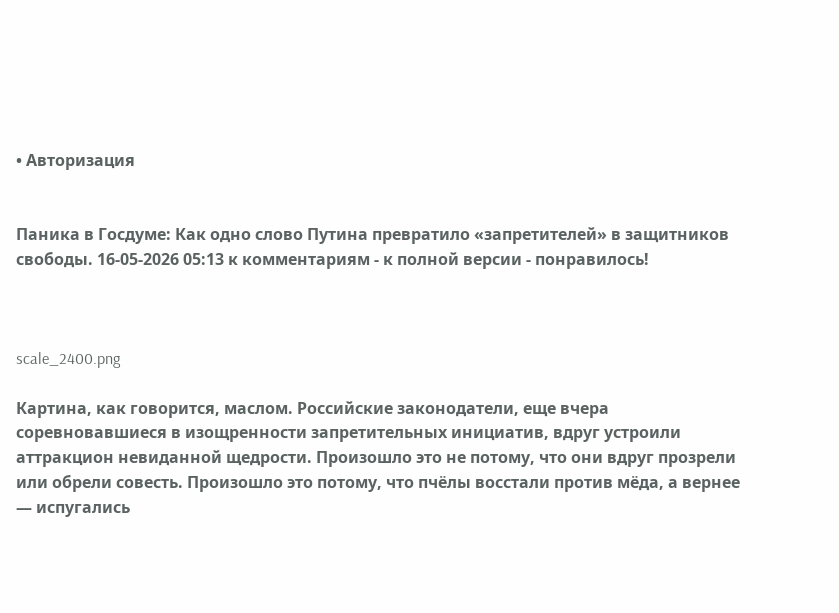• Авторизация


Паника в Госдуме: Как одно слово Путина превратило «запретителей» в защитников свободы. 16-05-2026 05:13 к комментариям - к полной версии - понравилось!



scale_2400.png

Картина, как говорится, маслом. Российские законодатели, еще вчера соревновавшиеся в изощренности запретительных инициатив, вдруг устроили аттракцион невиданной щедрости. Произошло это не потому, что они вдруг прозрели или обрели совесть. Произошло это потому, что пчёлы восстали против мёда, а вернее — испугались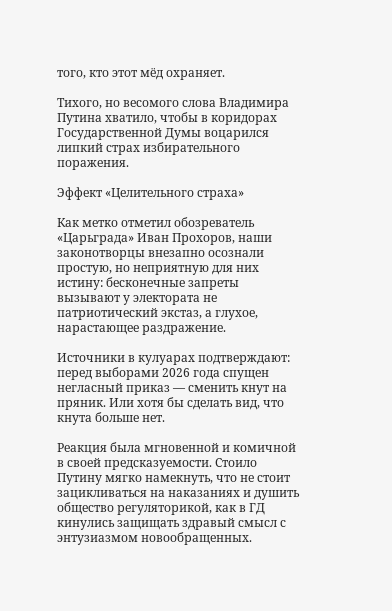того, кто этот мёд охраняет.

Тихого, но весомого слова Владимира Путина хватило, чтобы в коридорах Государственной Думы воцарился липкий страх избирательного поражения.

Эффект «Целительного страха»

Как метко отметил обозреватель «Царьграда» Иван Прохоров, наши законотворцы внезапно осознали простую, но неприятную для них истину: бесконечные запреты вызывают у электората не патриотический экстаз, а глухое, нарастающее раздражение.

Источники в кулуарах подтверждают: перед выборами 2026 года спущен негласный приказ — сменить кнут на пряник. Или хотя бы сделать вид, что кнута больше нет.

Реакция была мгновенной и комичной в своей предсказуемости. Стоило Путину мягко намекнуть, что не стоит зацикливаться на наказаниях и душить общество регуляторикой, как в ГД кинулись защищать здравый смысл с энтузиазмом новообращенных.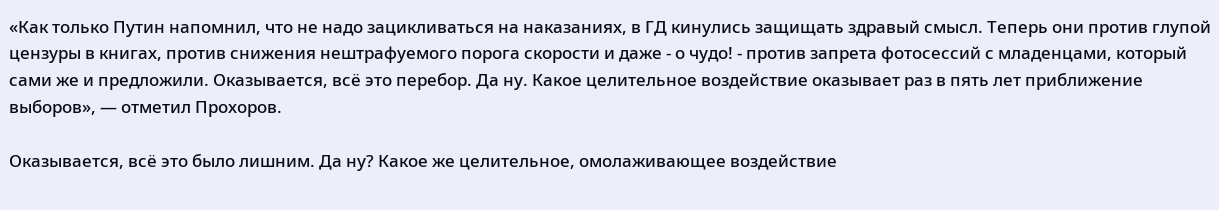«Как только Путин напомнил, что не надо зацикливаться на наказаниях, в ГД кинулись защищать здравый смысл. Теперь они против глупой цензуры в книгах, против снижения нештрафуемого порога скорости и даже - о чудо! - против запрета фотосессий с младенцами, который сами же и предложили. Оказывается, всё это перебор. Да ну. Какое целительное воздействие оказывает раз в пять лет приближение выборов», — отметил Прохоров.

Оказывается, всё это было лишним. Да ну? Какое же целительное, омолаживающее воздействие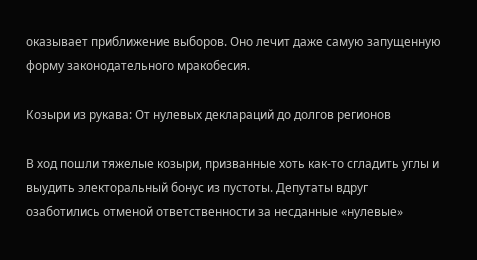оказывает приближение выборов. Оно лечит даже самую запущенную форму законодательного мракобесия.

Козыри из рукава: От нулевых деклараций до долгов регионов

В ход пошли тяжелые козыри, призванные хоть как-то сгладить углы и выудить электоральный бонус из пустоты. Депутаты вдруг озаботились отменой ответственности за несданные «нулевые»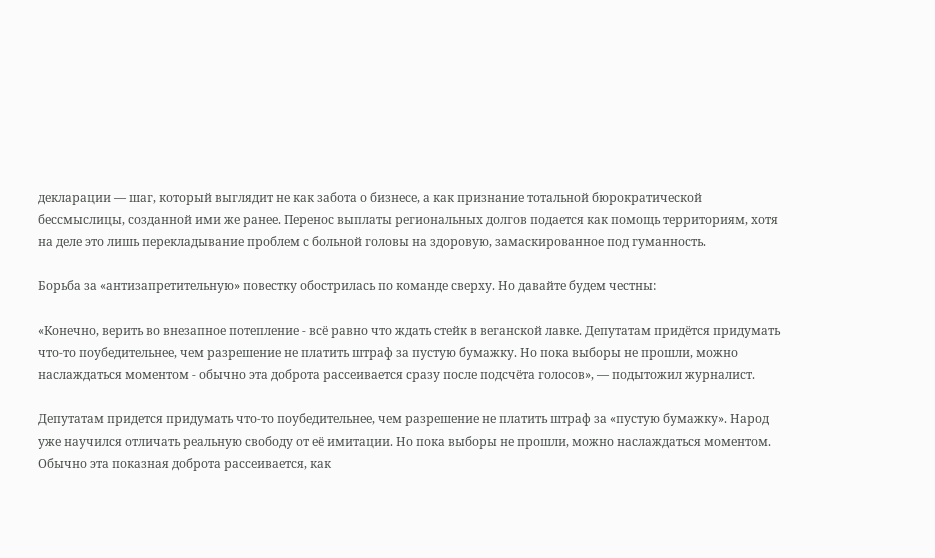декларации — шаг, который выглядит не как забота о бизнесе, а как признание тотальной бюрократической бессмыслицы, созданной ими же ранее. Перенос выплаты региональных долгов подается как помощь территориям, хотя на деле это лишь перекладывание проблем с больной головы на здоровую, замаскированное под гуманность.

Борьба за «антизапретительную» повестку обострилась по команде сверху. Но давайте будем честны:

«Конечно, верить во внезапное потепление - всё равно что ждать стейк в веганской лавке. Депутатам придётся придумать что-то поубедительнее, чем разрешение не платить штраф за пустую бумажку. Но пока выборы не прошли, можно наслаждаться моментом - обычно эта доброта рассеивается сразу после подсчёта голосов», — подытожил журналист.

Депутатам придется придумать что-то поубедительнее, чем разрешение не платить штраф за «пустую бумажку». Народ уже научился отличать реальную свободу от её имитации. Но пока выборы не прошли, можно наслаждаться моментом. Обычно эта показная доброта рассеивается, как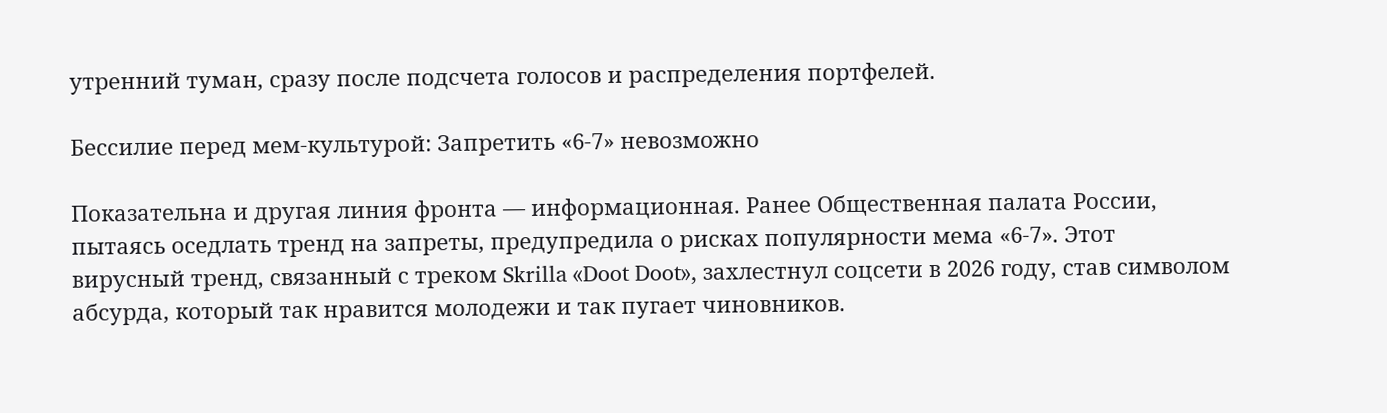утренний туман, сразу после подсчета голосов и распределения портфелей.

Бессилие перед мем-культурой: Запретить «6-7» невозможно

Показательна и другая линия фронта — информационная. Ранее Общественная палата России, пытаясь оседлать тренд на запреты, предупредила о рисках популярности мема «6-7». Этот вирусный тренд, связанный с треком Skrilla «Doot Doot», захлестнул соцсети в 2026 году, став символом абсурда, который так нравится молодежи и так пугает чиновников.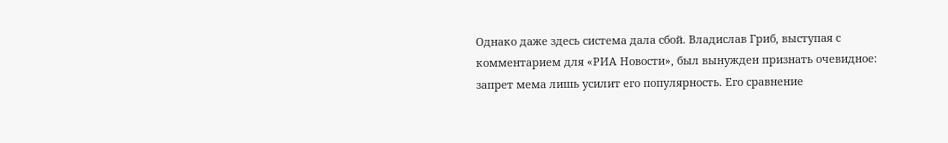Однако даже здесь система дала сбой. Владислав Гриб, выступая с комментарием для «РИА Новости», был вынужден признать очевидное: запрет мема лишь усилит его популярность. Его сравнение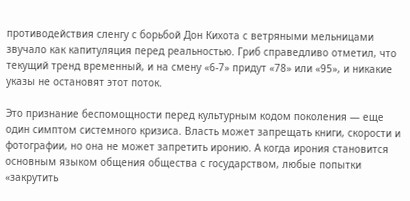противодействия сленгу с борьбой Дон Кихота с ветряными мельницами звучало как капитуляция перед реальностью. Гриб справедливо отметил, что текущий тренд временный, и на смену «6-7» придут «78» или «95», и никакие указы не остановят этот поток.

Это признание беспомощности перед культурным кодом поколения — еще один симптом системного кризиса. Власть может запрещать книги, скорости и фотографии, но она не может запретить иронию. А когда ирония становится основным языком общения общества с государством, любые попытки «закрутить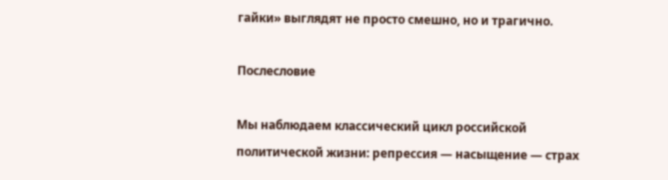гайки» выглядят не просто смешно, но и трагично.

Послесловие

Мы наблюдаем классический цикл российской политической жизни: репрессия — насыщение — страх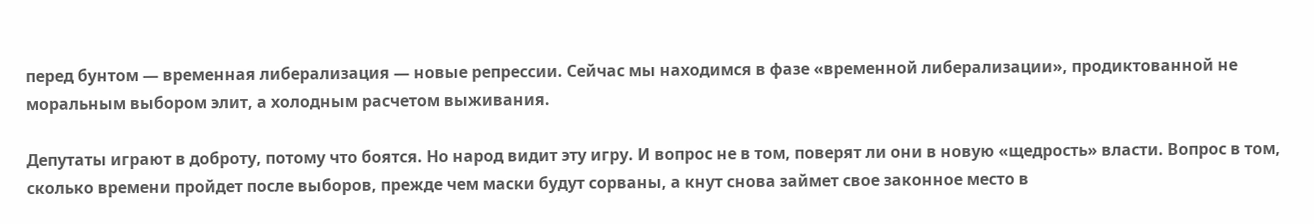перед бунтом — временная либерализация — новые репрессии. Сейчас мы находимся в фазе «временной либерализации», продиктованной не моральным выбором элит, а холодным расчетом выживания.

Депутаты играют в доброту, потому что боятся. Но народ видит эту игру. И вопрос не в том, поверят ли они в новую «щедрость» власти. Вопрос в том, сколько времени пройдет после выборов, прежде чем маски будут сорваны, а кнут снова займет свое законное место в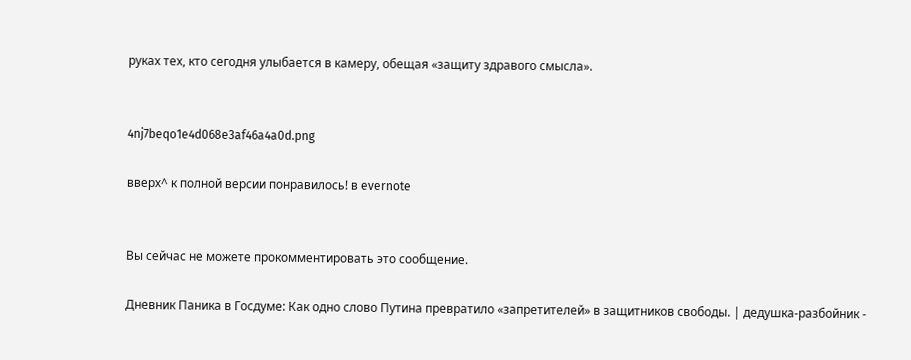руках тех, кто сегодня улыбается в камеру, обещая «защиту здравого смысла».


4nj7beqo1e4d068e3af46a4a0d.png

вверх^ к полной версии понравилось! в evernote


Вы сейчас не можете прокомментировать это сообщение.

Дневник Паника в Госдуме: Как одно слово Путина превратило «запретителей» в защитников свободы. | дедушка-разбойник -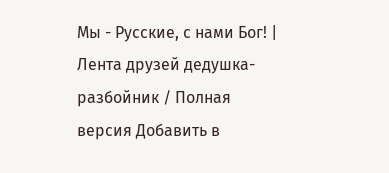Мы - Русские, с нами Бог! | Лента друзей дедушка-разбойник / Полная версия Добавить в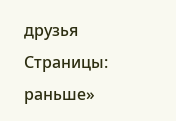друзья Страницы: раньше»